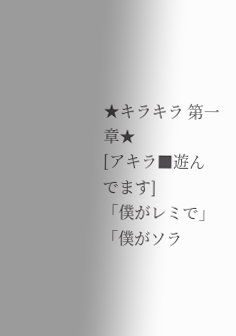★キラキラ 第一章★
[アキラ■遊んでます]
「僕がレミで」
「僕がソラ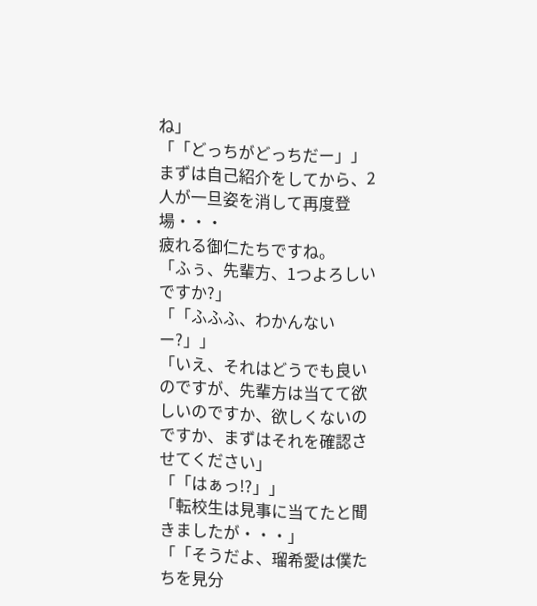ね」
「「どっちがどっちだー」」
まずは自己紹介をしてから、2人が一旦姿を消して再度登場・・・
疲れる御仁たちですね。
「ふぅ、先輩方、1つよろしいですか?」
「「ふふふ、わかんないー?」」
「いえ、それはどうでも良いのですが、先輩方は当てて欲しいのですか、欲しくないのですか、まずはそれを確認させてください」
「「はぁっ!?」」
「転校生は見事に当てたと聞きましたが・・・」
「「そうだよ、瑠希愛は僕たちを見分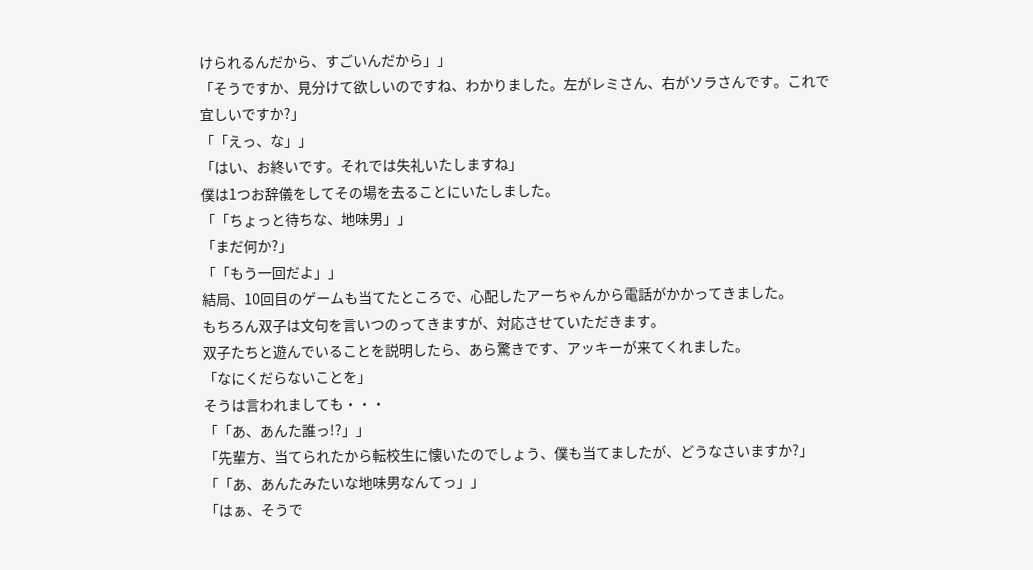けられるんだから、すごいんだから」」
「そうですか、見分けて欲しいのですね、わかりました。左がレミさん、右がソラさんです。これで宜しいですか?」
「「えっ、な」」
「はい、お終いです。それでは失礼いたしますね」
僕は1つお辞儀をしてその場を去ることにいたしました。
「「ちょっと待ちな、地味男」」
「まだ何か?」
「「もう一回だよ」」
結局、10回目のゲームも当てたところで、心配したアーちゃんから電話がかかってきました。
もちろん双子は文句を言いつのってきますが、対応させていただきます。
双子たちと遊んでいることを説明したら、あら驚きです、アッキーが来てくれました。
「なにくだらないことを」
そうは言われましても・・・
「「あ、あんた誰っ!?」」
「先輩方、当てられたから転校生に懐いたのでしょう、僕も当てましたが、どうなさいますか?」
「「あ、あんたみたいな地味男なんてっ」」
「はぁ、そうで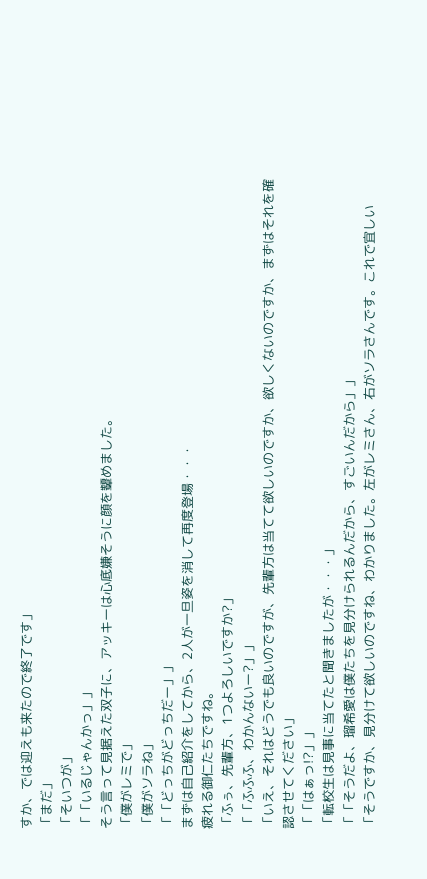すか、では迎えも来たので終了です」
「まだ」
「そいつが」
「「いるじゃんかっ」」
そう言って見据えた双子に、アッキーは心底嫌そうに顔を顰めました。
「僕がレミで」
「僕がソラね」
「「どっちがどっちだー」」
まずは自己紹介をしてから、2人が一旦姿を消して再度登場・・・
疲れる御仁たちですね。
「ふぅ、先輩方、1つよろしいですか?」
「「ふふふ、わかんないー?」」
「いえ、それはどうでも良いのですが、先輩方は当てて欲しいのですか、欲しくないのですか、まずはそれを確認させてください」
「「はぁっ!?」」
「転校生は見事に当てたと聞きましたが・・・」
「「そうだよ、瑠希愛は僕たちを見分けられるんだから、すごいんだから」」
「そうですか、見分けて欲しいのですね、わかりました。左がレミさん、右がソラさんです。これで宜しい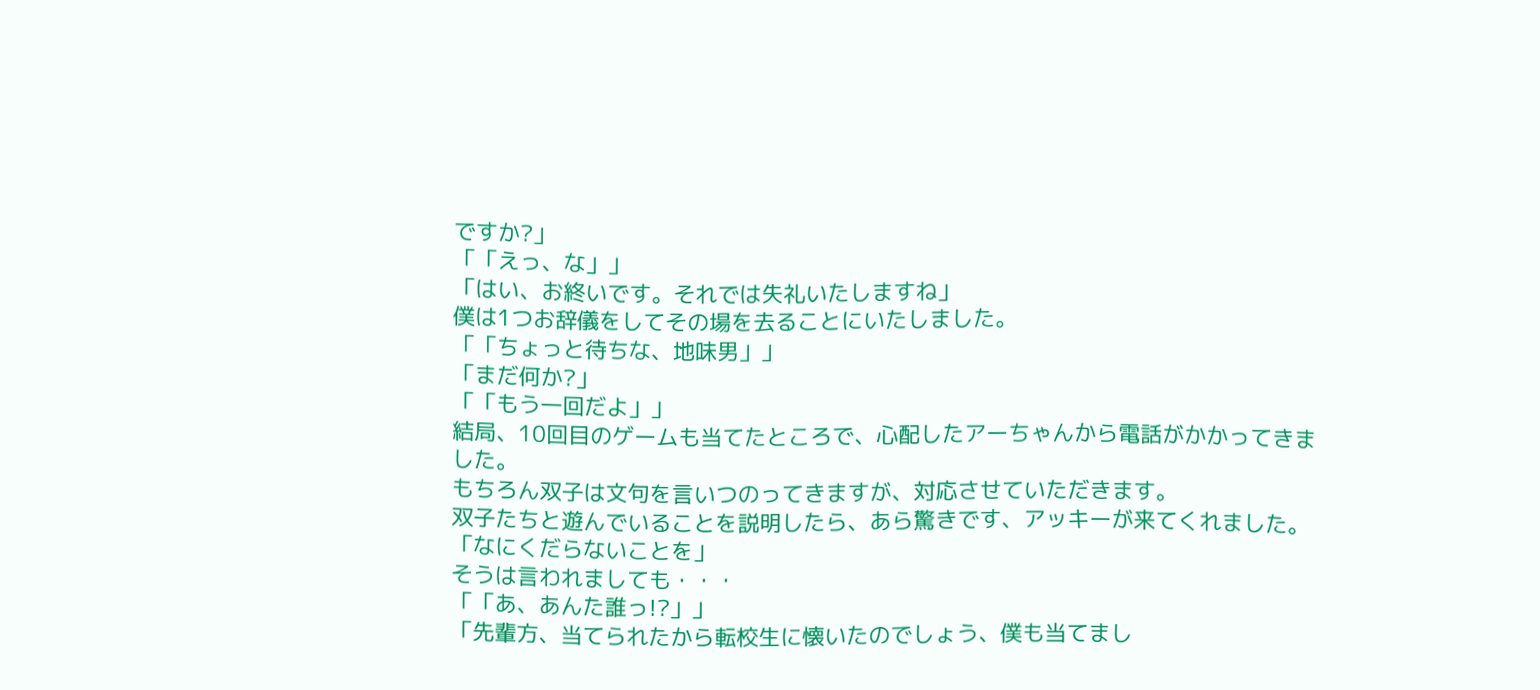ですか?」
「「えっ、な」」
「はい、お終いです。それでは失礼いたしますね」
僕は1つお辞儀をしてその場を去ることにいたしました。
「「ちょっと待ちな、地味男」」
「まだ何か?」
「「もう一回だよ」」
結局、10回目のゲームも当てたところで、心配したアーちゃんから電話がかかってきました。
もちろん双子は文句を言いつのってきますが、対応させていただきます。
双子たちと遊んでいることを説明したら、あら驚きです、アッキーが来てくれました。
「なにくだらないことを」
そうは言われましても・・・
「「あ、あんた誰っ!?」」
「先輩方、当てられたから転校生に懐いたのでしょう、僕も当てまし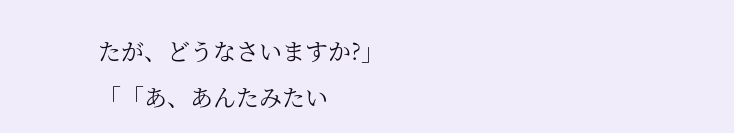たが、どうなさいますか?」
「「あ、あんたみたい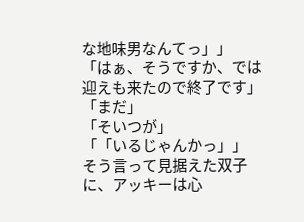な地味男なんてっ」」
「はぁ、そうですか、では迎えも来たので終了です」
「まだ」
「そいつが」
「「いるじゃんかっ」」
そう言って見据えた双子に、アッキーは心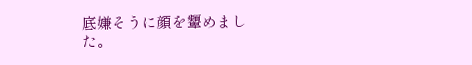底嫌そうに顔を顰めました。